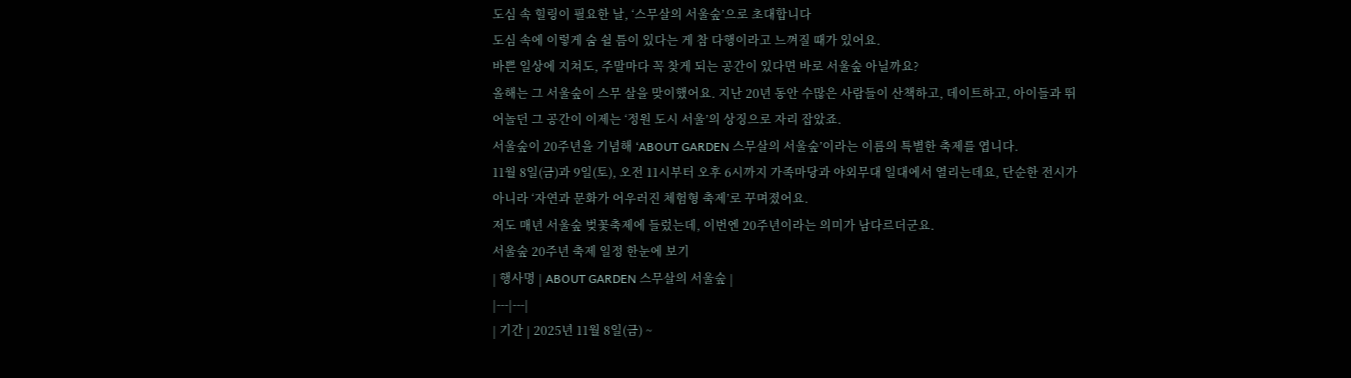도심 속 힐링이 필요한 날, ‘스무살의 서울숲’으로 초대합니다
도심 속에 이렇게 숨 쉴 틈이 있다는 게 참 다행이라고 느껴질 때가 있어요.
바쁜 일상에 지쳐도, 주말마다 꼭 찾게 되는 공간이 있다면 바로 서울숲 아닐까요?
올해는 그 서울숲이 스무 살을 맞이했어요. 지난 20년 동안 수많은 사람들이 산책하고, 데이트하고, 아이들과 뛰어놀던 그 공간이 이제는 ‘정원 도시 서울’의 상징으로 자리 잡았죠.
서울숲이 20주년을 기념해 ‘ABOUT GARDEN 스무살의 서울숲’이라는 이름의 특별한 축제를 엽니다.
11월 8일(금)과 9일(토), 오전 11시부터 오후 6시까지 가족마당과 야외무대 일대에서 열리는데요, 단순한 전시가 아니라 ‘자연과 문화가 어우러진 체험형 축제’로 꾸며졌어요.
저도 매년 서울숲 벚꽃축제에 들렀는데, 이번엔 20주년이라는 의미가 남다르더군요.
서울숲 20주년 축제 일정 한눈에 보기
| 행사명 | ABOUT GARDEN 스무살의 서울숲 |
|---|---|
| 기간 | 2025년 11월 8일(금) ~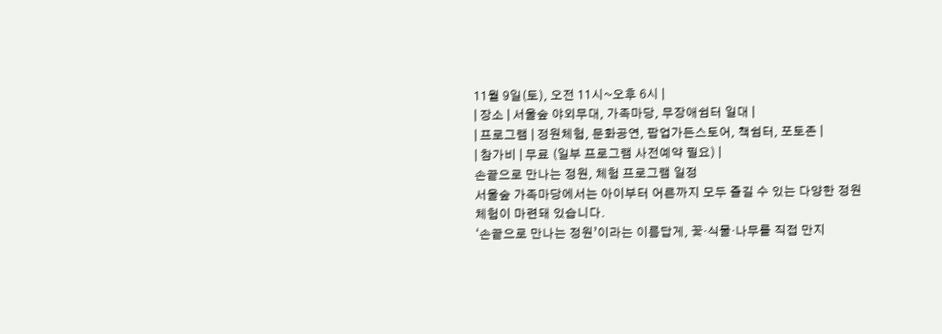11월 9일(토), 오전 11시~오후 6시 |
| 장소 | 서울숲 야외무대, 가족마당, 무장애쉼터 일대 |
| 프로그램 | 정원체험, 문화공연, 팝업가든스토어, 책쉼터, 포토존 |
| 참가비 | 무료 (일부 프로그램 사전예약 필요) |
손끝으로 만나는 정원, 체험 프로그램 일정
서울숲 가족마당에서는 아이부터 어른까지 모두 즐길 수 있는 다양한 정원 체험이 마련돼 있습니다.
‘손끝으로 만나는 정원’이라는 이름답게, 꽃·식물·나무를 직접 만지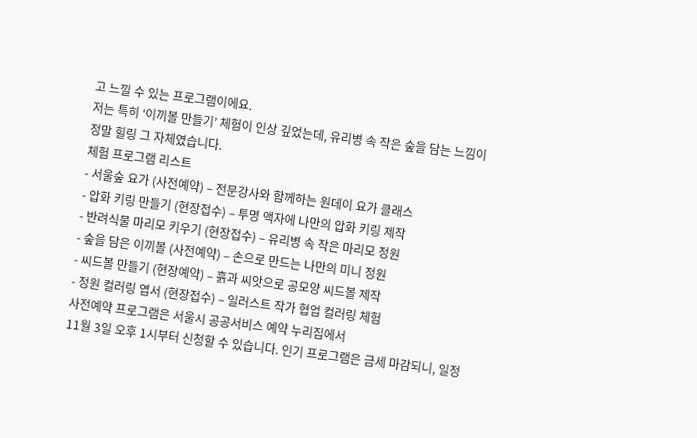고 느낄 수 있는 프로그램이에요.
저는 특히 ‘이끼볼 만들기’ 체험이 인상 깊었는데, 유리병 속 작은 숲을 담는 느낌이 정말 힐링 그 자체였습니다.
체험 프로그램 리스트
- 서울숲 요가 (사전예약) – 전문강사와 함께하는 원데이 요가 클래스
- 압화 키링 만들기 (현장접수) – 투명 액자에 나만의 압화 키링 제작
- 반려식물 마리모 키우기 (현장접수) – 유리병 속 작은 마리모 정원
- 숲을 담은 이끼볼 (사전예약) – 손으로 만드는 나만의 미니 정원
- 씨드볼 만들기 (현장예약) – 흙과 씨앗으로 공모양 씨드볼 제작
- 정원 컬러링 엽서 (현장접수) – 일러스트 작가 협업 컬러링 체험
사전예약 프로그램은 서울시 공공서비스 예약 누리집에서
11월 3일 오후 1시부터 신청할 수 있습니다. 인기 프로그램은 금세 마감되니, 일정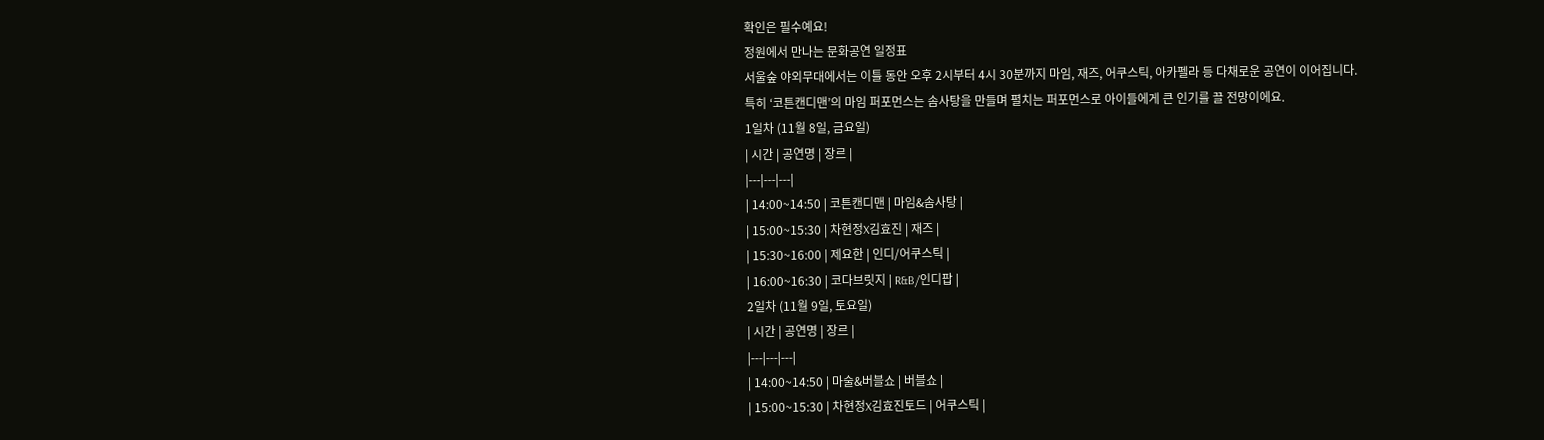확인은 필수예요!
정원에서 만나는 문화공연 일정표
서울숲 야외무대에서는 이틀 동안 오후 2시부터 4시 30분까지 마임, 재즈, 어쿠스틱, 아카펠라 등 다채로운 공연이 이어집니다.
특히 ‘코튼캔디맨’의 마임 퍼포먼스는 솜사탕을 만들며 펼치는 퍼포먼스로 아이들에게 큰 인기를 끌 전망이에요.
1일차 (11월 8일, 금요일)
| 시간 | 공연명 | 장르 |
|---|---|---|
| 14:00~14:50 | 코튼캔디맨 | 마임&솜사탕 |
| 15:00~15:30 | 차현정X김효진 | 재즈 |
| 15:30~16:00 | 제요한 | 인디/어쿠스틱 |
| 16:00~16:30 | 코다브릿지 | R&B/인디팝 |
2일차 (11월 9일, 토요일)
| 시간 | 공연명 | 장르 |
|---|---|---|
| 14:00~14:50 | 마술&버블쇼 | 버블쇼 |
| 15:00~15:30 | 차현정X김효진토드 | 어쿠스틱 |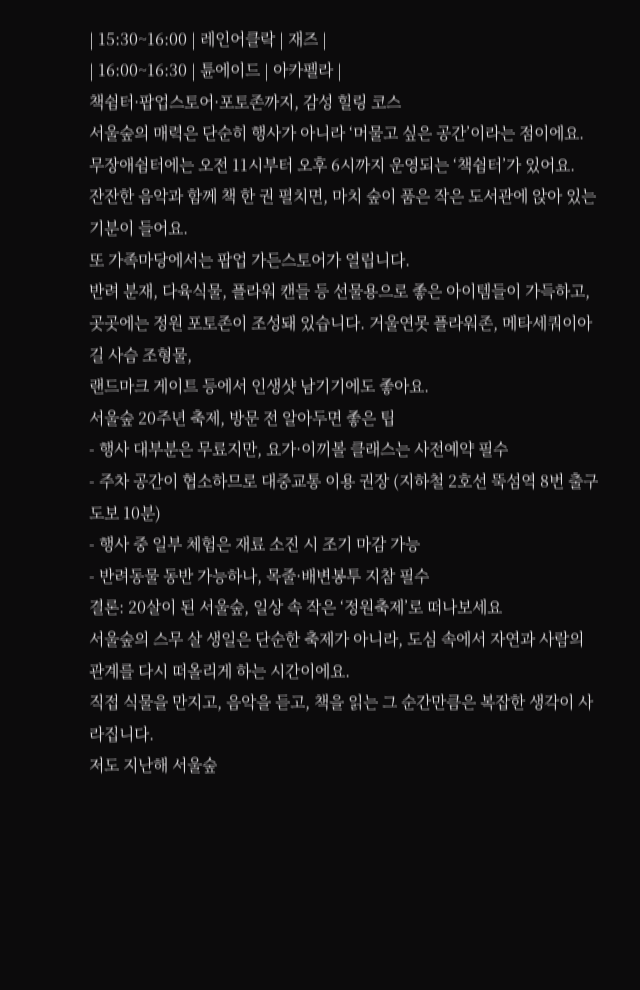| 15:30~16:00 | 레인어클락 | 재즈 |
| 16:00~16:30 | 튠에이드 | 아카펠라 |
책쉼터·팝업스토어·포토존까지, 감성 힐링 코스
서울숲의 매력은 단순히 행사가 아니라 ‘머물고 싶은 공간’이라는 점이에요.
무장애쉼터에는 오전 11시부터 오후 6시까지 운영되는 ‘책쉼터’가 있어요.
잔잔한 음악과 함께 책 한 권 펼치면, 마치 숲이 품은 작은 도서관에 앉아 있는 기분이 들어요.
또 가족마당에서는 팝업 가든스토어가 열립니다.
반려 분재, 다육식물, 플라워 캔들 등 선물용으로 좋은 아이템들이 가득하고,
곳곳에는 정원 포토존이 조성돼 있습니다. 거울연못 플라워존, 메타세쿼이아길 사슴 조형물,
랜드마크 게이트 등에서 인생샷 남기기에도 좋아요.
서울숲 20주년 축제, 방문 전 알아두면 좋은 팁
- 행사 대부분은 무료지만, 요가·이끼볼 클래스는 사전예약 필수
- 주차 공간이 협소하므로 대중교통 이용 권장 (지하철 2호선 뚝섬역 8번 출구 도보 10분)
- 행사 중 일부 체험은 재료 소진 시 조기 마감 가능
- 반려동물 동반 가능하나, 목줄·배변봉투 지참 필수
결론: 20살이 된 서울숲, 일상 속 작은 ‘정원축제’로 떠나보세요
서울숲의 스무 살 생일은 단순한 축제가 아니라, 도심 속에서 자연과 사람의 관계를 다시 떠올리게 하는 시간이에요.
직접 식물을 만지고, 음악을 듣고, 책을 읽는 그 순간만큼은 복잡한 생각이 사라집니다.
저도 지난해 서울숲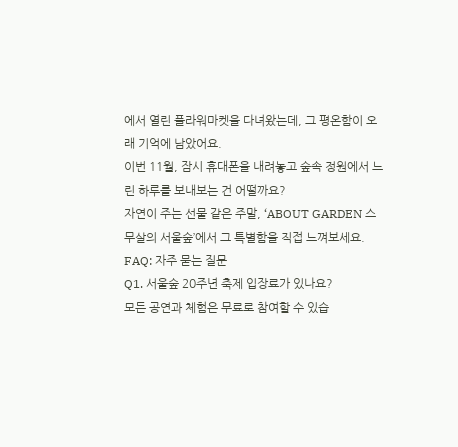에서 열린 플라워마켓을 다녀왔는데, 그 평온함이 오래 기억에 남았어요.
이번 11월, 잠시 휴대폰을 내려놓고 숲속 정원에서 느린 하루를 보내보는 건 어떨까요?
자연이 주는 선물 같은 주말, ‘ABOUT GARDEN 스무살의 서울숲’에서 그 특별함을 직접 느껴보세요.
FAQ: 자주 묻는 질문
Q1. 서울숲 20주년 축제 입장료가 있나요?
모든 공연과 체험은 무료로 참여할 수 있습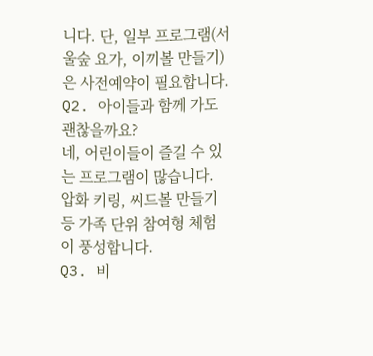니다. 단, 일부 프로그램(서울숲 요가, 이끼볼 만들기)은 사전예약이 필요합니다.
Q2. 아이들과 함께 가도 괜찮을까요?
네, 어린이들이 즐길 수 있는 프로그램이 많습니다. 압화 키링, 씨드볼 만들기 등 가족 단위 참여형 체험이 풍성합니다.
Q3. 비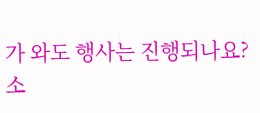가 와도 행사는 진행되나요?
소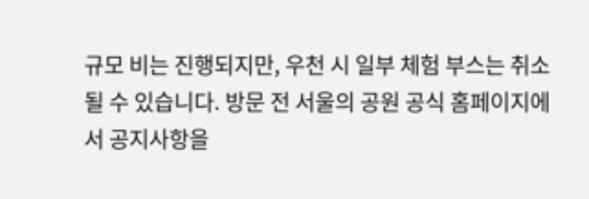규모 비는 진행되지만, 우천 시 일부 체험 부스는 취소될 수 있습니다. 방문 전 서울의 공원 공식 홈페이지에서 공지사항을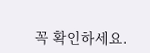꼭 확인하세요.